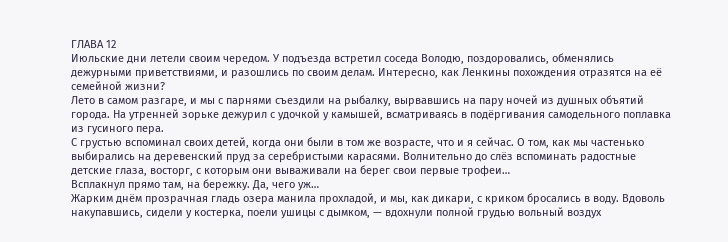ГЛАВА 12
Июльские дни летели своим чередом. У подъезда встретил соседа Володю, поздоровались, обменялись дежурными приветствиями, и разошлись по своим делам. Интересно, как Ленкины похождения отразятся на её семейной жизни?
Лето в самом разгаре, и мы с парнями съездили на рыбалку, вырвавшись на пару ночей из душных объятий города. На утренней зорьке дежурил с удочкой у камышей, всматриваясь в подёргивания самодельного поплавка из гусиного пера.
С грустью вспоминал своих детей, когда они были в том же возрасте, что и я сейчас. О том, как мы частенько выбирались на деревенский пруд за серебристыми карасями. Волнительно до слёз вспоминать радостные детские глаза, восторг, с которым они вываживали на берег свои первые трофеи…
Всплакнул прямо там, на бережку. Да, чего уж…
Жарким днём прозрачная гладь озера манила прохладой, и мы, как дикари, с криком бросались в воду. Вдоволь накупавшись, сидели у костерка, поели ушицы с дымком, — вдохнули полной грудью вольный воздух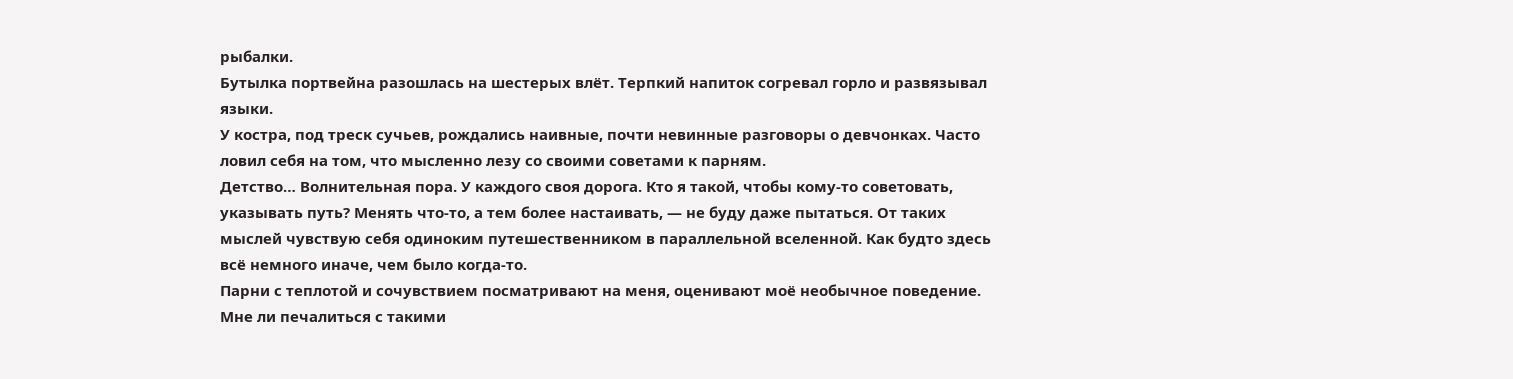рыбалки.
Бутылка портвейна разошлась на шестерых влёт. Терпкий напиток согревал горло и развязывал языки.
У костра, под треск сучьев, рождались наивные, почти невинные разговоры о девчонках. Часто ловил себя на том, что мысленно лезу со своими советами к парням.
Детство… Волнительная пора. У каждого своя дорога. Кто я такой, чтобы кому-то советовать, указывать путь? Менять что-то, а тем более настаивать, — не буду даже пытаться. От таких мыслей чувствую себя одиноким путешественником в параллельной вселенной. Как будто здесь всё немного иначе, чем было когда-то.
Парни с теплотой и сочувствием посматривают на меня, оценивают моё необычное поведение. Мне ли печалиться с такими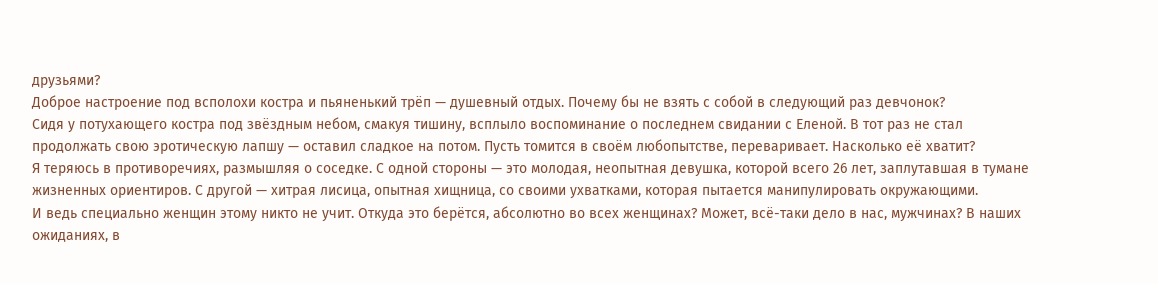друзьями?
Доброе настроение под всполохи костра и пьяненький трёп — душевный отдых. Почему бы не взять с собой в следующий раз девчонок?
Сидя у потухающего костра под звёздным небом, смакуя тишину, всплыло воспоминание о последнем свидании с Еленой. В тот раз не стал продолжать свою эротическую лапшу — оставил сладкое на потом. Пусть томится в своём любопытстве, переваривает. Насколько её хватит?
Я теряюсь в противоречиях, размышляя о соседке. С одной стороны — это молодая, неопытная девушка, которой всего 26 лет, заплутавшая в тумане жизненных ориентиров. С другой — хитрая лисица, опытная хищница, со своими ухватками, которая пытается манипулировать окружающими.
И ведь специально женщин этому никто не учит. Откуда это берётся, абсолютно во всех женщинах? Может, всё-таки дело в нас, мужчинах? В наших ожиданиях, в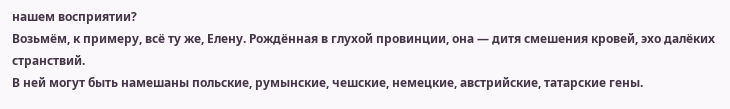нашем восприятии?
Возьмём, к примеру, всё ту же, Елену. Рождённая в глухой провинции, она — дитя смешения кровей, эхо далёких странствий.
В ней могут быть намешаны польские, румынские, чешские, немецкие, австрийские, татарские гены.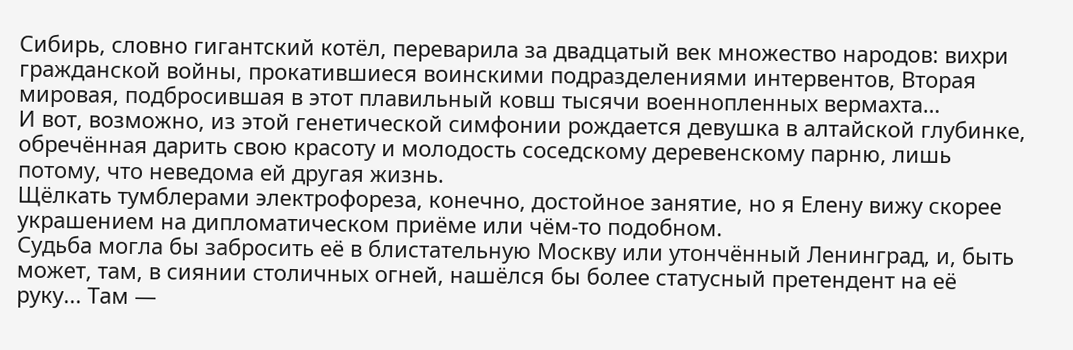Сибирь, словно гигантский котёл, переварила за двадцатый век множество народов: вихри гражданской войны, прокатившиеся воинскими подразделениями интервентов, Вторая мировая, подбросившая в этот плавильный ковш тысячи военнопленных вермахта…
И вот, возможно, из этой генетической симфонии рождается девушка в алтайской глубинке, обречённая дарить свою красоту и молодость соседскому деревенскому парню, лишь потому, что неведома ей другая жизнь.
Щёлкать тумблерами электрофореза, конечно, достойное занятие, но я Елену вижу скорее украшением на дипломатическом приёме или чём-то подобном.
Судьба могла бы забросить её в блистательную Москву или утончённый Ленинград, и, быть может, там, в сиянии столичных огней, нашёлся бы более статусный претендент на её руку... Там —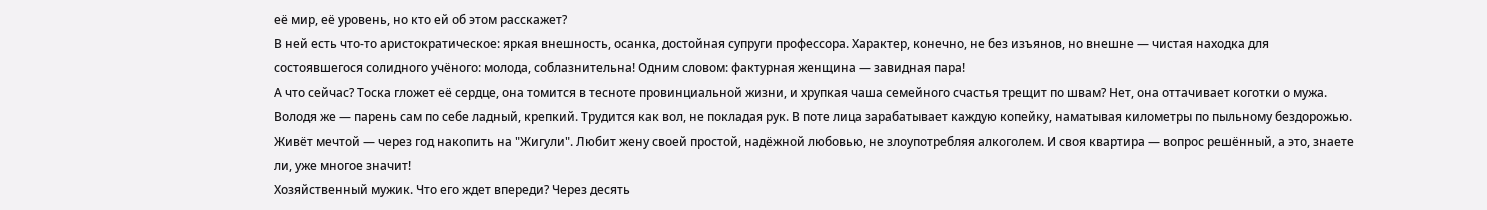её мир, её уровень, но кто ей об этом расскажет?
В ней есть что-то аристократическое: яркая внешность, осанка, достойная супруги профессора. Характер, конечно, не без изъянов, но внешне — чистая находка для состоявшегося солидного учёного: молода, соблазнительна! Одним словом: фактурная женщина — завидная пара!
А что сейчас? Тоска гложет её сердце, она томится в тесноте провинциальной жизни, и хрупкая чаша семейного счастья трещит по швам? Нет, она оттачивает коготки о мужа.
Володя же — парень сам по себе ладный, крепкий. Трудится как вол, не покладая рук. В поте лица зарабатывает каждую копейку, наматывая километры по пыльному бездорожью. Живёт мечтой — через год накопить на "Жигули". Любит жену своей простой, надёжной любовью, не злоупотребляя алкоголем. И своя квартира — вопрос решённый, а это, знаете ли, уже многое значит!
Хозяйственный мужик. Что его ждет впереди? Через десять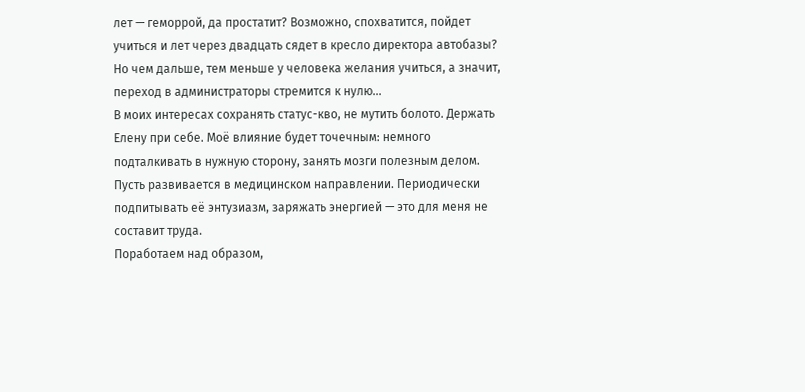лет — геморрой, да простатит? Возможно, спохватится, пойдет учиться и лет через двадцать сядет в кресло директора автобазы?
Но чем дальше, тем меньше у человека желания учиться, а значит, переход в администраторы стремится к нулю...
В моих интересах сохранять статус-кво, не мутить болото. Держать Елену при себе. Моё влияние будет точечным: немного подталкивать в нужную сторону, занять мозги полезным делом. Пусть развивается в медицинском направлении. Периодически подпитывать её энтузиазм, заряжать энергией — это для меня не составит труда.
Поработаем над образом,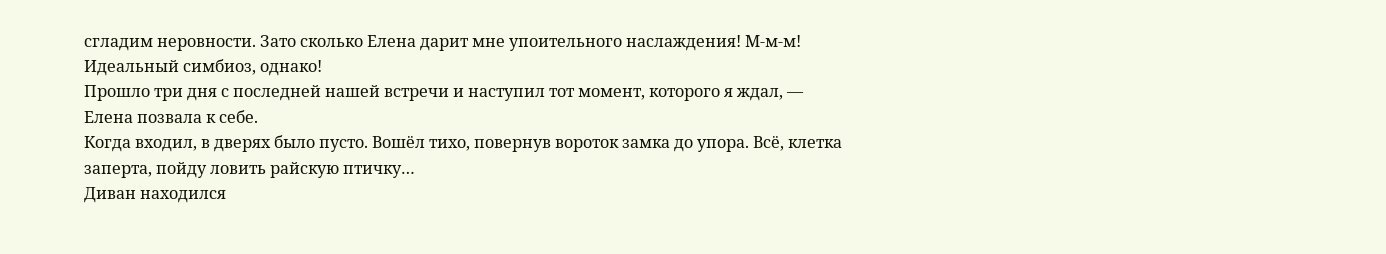сгладим неровности. Зато сколько Елена дарит мне упоительного наслаждения! М-м-м! Идеальный симбиоз, однако!
Прошло три дня с последней нашей встречи и наступил тот момент, которого я ждал, — Елена позвала к себе.
Когда входил, в дверях было пусто. Вошёл тихо, повернув вороток замка до упора. Всё, клетка заперта, пойду ловить райскую птичку…
Диван находился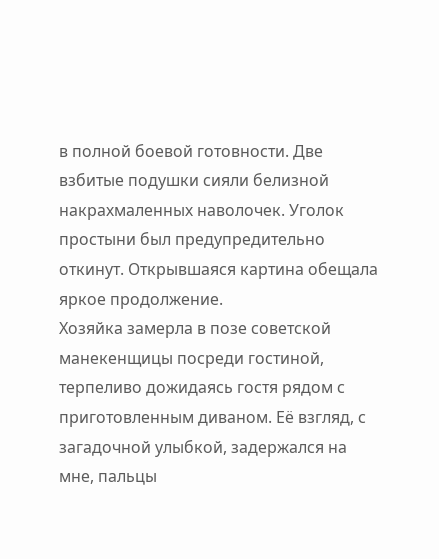в полной боевой готовности. Две взбитые подушки сияли белизной накрахмаленных наволочек. Уголок простыни был предупредительно откинут. Открывшаяся картина обещала яркое продолжение.
Хозяйка замерла в позе советской манекенщицы посреди гостиной, терпеливо дожидаясь гостя рядом с приготовленным диваном. Её взгляд, с загадочной улыбкой, задержался на мне, пальцы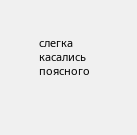слегка касались поясного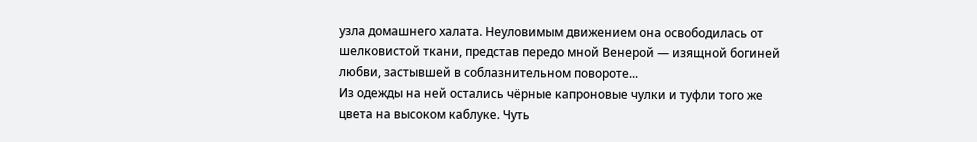узла домашнего халата. Неуловимым движением она освободилась от шелковистой ткани, представ передо мной Венерой — изящной богиней любви, застывшей в соблазнительном повороте...
Из одежды на ней остались чёрные капроновые чулки и туфли того же цвета на высоком каблуке. Чуть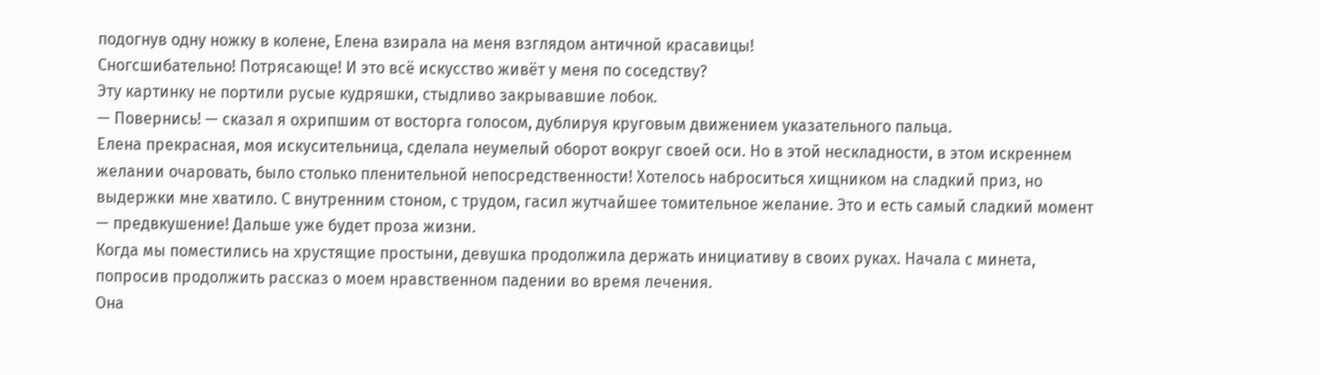подогнув одну ножку в колене, Елена взирала на меня взглядом античной красавицы!
Сногсшибательно! Потрясающе! И это всё искусство живёт у меня по соседству?
Эту картинку не портили русые кудряшки, стыдливо закрывавшие лобок.
— Повернись! — сказал я охрипшим от восторга голосом, дублируя круговым движением указательного пальца.
Елена прекрасная, моя искусительница, сделала неумелый оборот вокруг своей оси. Но в этой нескладности, в этом искреннем желании очаровать, было столько пленительной непосредственности! Хотелось наброситься хищником на сладкий приз, но выдержки мне хватило. С внутренним стоном, с трудом, гасил жутчайшее томительное желание. Это и есть самый сладкий момент — предвкушение! Дальше уже будет проза жизни.
Когда мы поместились на хрустящие простыни, девушка продолжила держать инициативу в своих руках. Начала с минета, попросив продолжить рассказ о моем нравственном падении во время лечения.
Она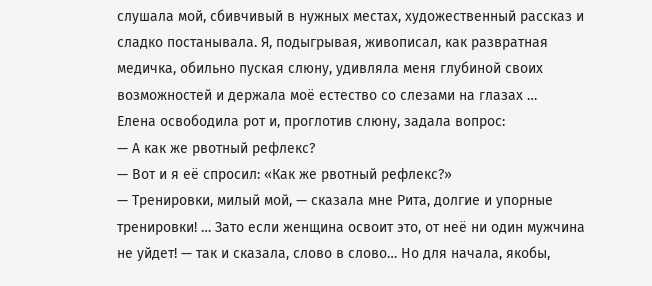слушала мой, сбивчивый в нужных местах, художественный рассказ и сладко постанывала. Я, подыгрывая, живописал, как развратная медичка, обильно пуская слюну, удивляла меня глубиной своих возможностей и держала моё естество со слезами на глазах …
Елена освободила рот и, проглотив слюну, задала вопрос:
— А как же рвотный рефлекс?
— Вот и я её спросил: «Как же рвотный рефлекс?»
— Тренировки, милый мой, — сказала мне Рита, долгие и упорные тренировки! … Зато если женщина освоит это, от неё ни один мужчина не уйдет! — так и сказала, слово в слово… Но для начала, якобы,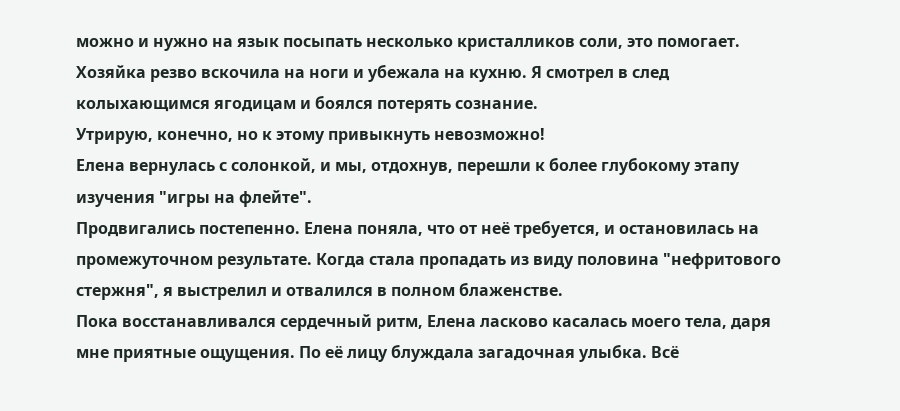можно и нужно на язык посыпать несколько кристалликов соли, это помогает.
Хозяйка резво вскочила на ноги и убежала на кухню. Я смотрел в след колыхающимся ягодицам и боялся потерять сознание.
Утрирую, конечно, но к этому привыкнуть невозможно!
Елена вернулась с солонкой, и мы, отдохнув, перешли к более глубокому этапу изучения "игры на флейте".
Продвигались постепенно. Елена поняла, что от неё требуется, и остановилась на промежуточном результате. Когда стала пропадать из виду половина "нефритового стержня", я выстрелил и отвалился в полном блаженстве.
Пока восстанавливался сердечный ритм, Елена ласково касалась моего тела, даря мне приятные ощущения. По её лицу блуждала загадочная улыбка. Всё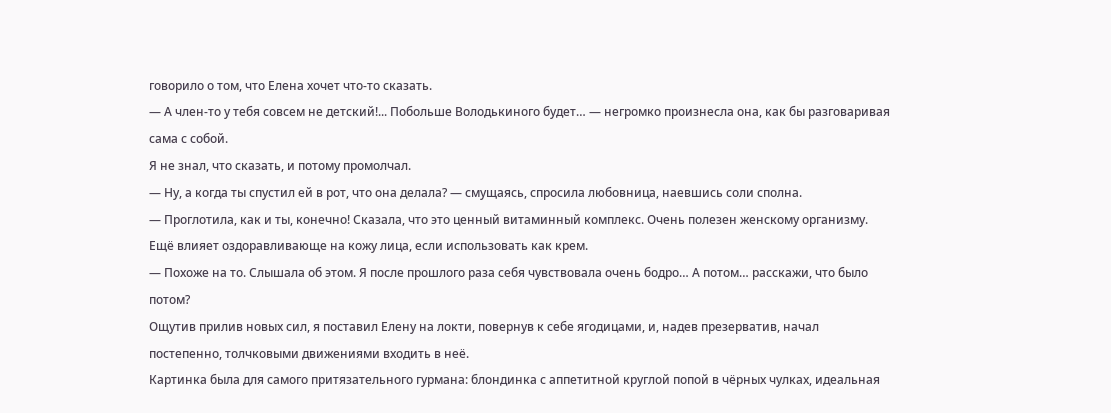говорило о том, что Елена хочет что-то сказать.
— А член-то у тебя совсем не детский!... Побольше Володькиного будет… — негромко произнесла она, как бы разговаривая сама с собой.
Я не знал, что сказать, и потому промолчал.
— Ну, а когда ты спустил ей в рот, что она делала? — смущаясь, спросила любовница, наевшись соли сполна.
— Проглотила, как и ты, конечно! Сказала, что это ценный витаминный комплекс. Очень полезен женскому организму. Ещё влияет оздоравливающе на кожу лица, если использовать как крем.
— Похоже на то. Слышала об этом. Я после прошлого раза себя чувствовала очень бодро… А потом… расскажи, что было потом?
Ощутив прилив новых сил, я поставил Елену на локти, повернув к себе ягодицами, и, надев презерватив, начал постепенно, толчковыми движениями входить в неё.
Картинка была для самого притязательного гурмана: блондинка с аппетитной круглой попой в чёрных чулках, идеальная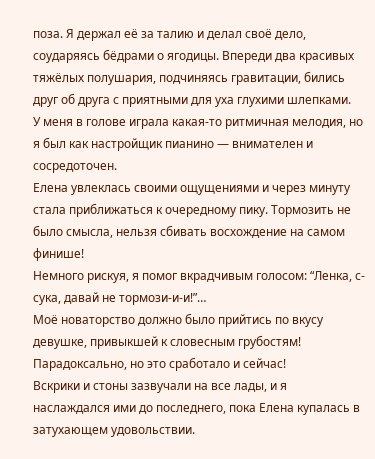поза. Я держал её за талию и делал своё дело, соударяясь бёдрами о ягодицы. Впереди два красивых тяжёлых полушария, подчиняясь гравитации, бились друг об друга с приятными для уха глухими шлепками.
У меня в голове играла какая-то ритмичная мелодия, но я был как настройщик пианино — внимателен и сосредоточен.
Елена увлеклась своими ощущениями и через минуту стала приближаться к очередному пику. Тормозить не было смысла, нельзя сбивать восхождение на самом финише!
Немного рискуя, я помог вкрадчивым голосом: “Ленка, с-сука, давай не тормози-и-и!”…
Моё новаторство должно было прийтись по вкусу девушке, привыкшей к словесным грубостям!
Парадоксально, но это сработало и сейчас!
Вскрики и стоны зазвучали на все лады, и я наслаждался ими до последнего, пока Елена купалась в затухающем удовольствии.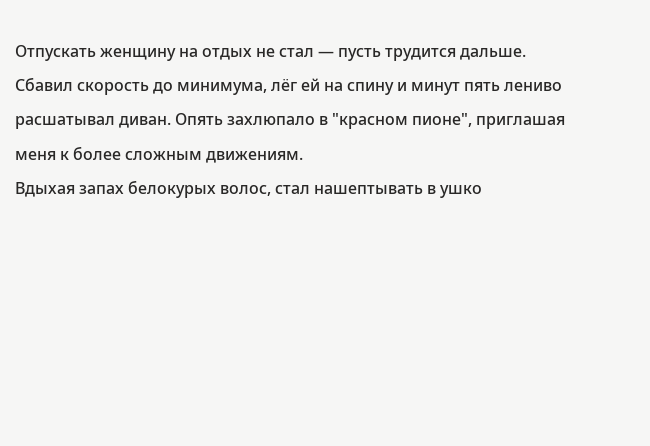Отпускать женщину на отдых не стал — пусть трудится дальше.
Сбавил скорость до минимума, лёг ей на спину и минут пять лениво расшатывал диван. Опять захлюпало в "красном пионе", приглашая меня к более сложным движениям.
Вдыхая запах белокурых волос, стал нашептывать в ушко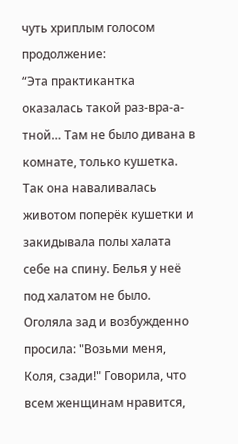чуть хриплым голосом продолжение:
“Эта практикантка оказалась такой раз-вра-а-тной… Там не было дивана в комнате, только кушетка. Так она наваливалась животом поперёк кушетки и закидывала полы халата себе на спину. Белья у неё под халатом не было. Оголяла зад и возбужденно просила: "Возьми меня, Коля, сзади!" Говорила, что всем женщинам нравится,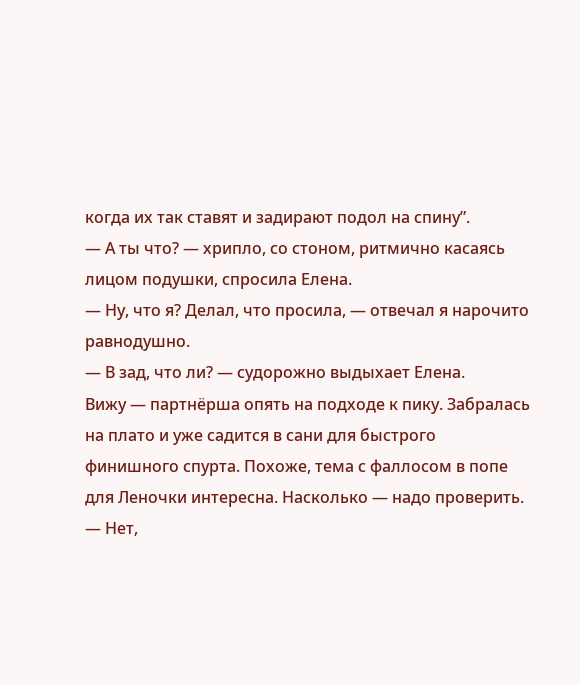когда их так ставят и задирают подол на спину”.
— А ты что? — хрипло, со стоном, ритмично касаясь лицом подушки, спросила Елена.
— Ну, что я? Делал, что просила, — отвечал я нарочито равнодушно.
— В зад, что ли? — судорожно выдыхает Елена.
Вижу — партнёрша опять на подходе к пику. Забралась на плато и уже садится в сани для быстрого финишного спурта. Похоже, тема с фаллосом в попе для Леночки интересна. Насколько — надо проверить.
— Нет,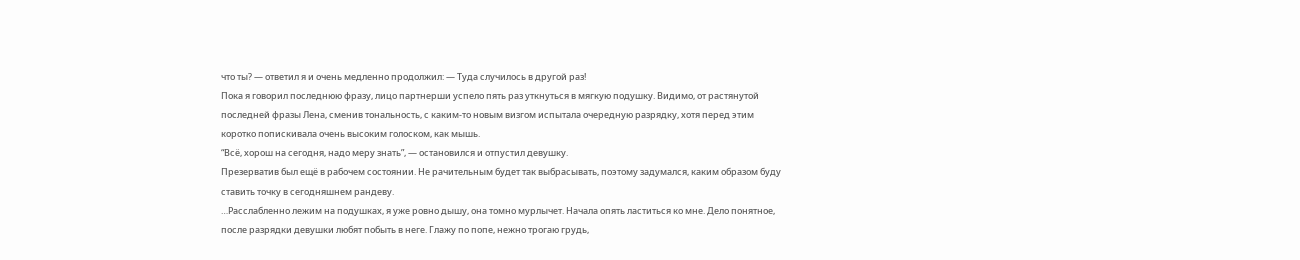что ты? — ответил я и очень медленно продолжил: — Туда случилось в другой раз!
Пока я говорил последнюю фразу, лицо партнерши успело пять раз уткнуться в мягкую подушку. Видимо, от растянутой последней фразы Лена, сменив тональность, с каким-то новым визгом испытала очередную разрядку, хотя перед этим коротко попискивала очень высоким голоском, как мышь.
“Всё, хорош на сегодня, надо меру знать”, — остановился и отпустил девушку.
Презерватив был ещё в рабочем состоянии. Не рачительным будет так выбрасывать, поэтому задумался, каким образом буду ставить точку в сегодняшнем рандеву.
…Расслабленно лежим на подушках, я уже ровно дышу, она томно мурлычет. Начала опять ластиться ко мне. Дело понятное, после разрядки девушки любят побыть в неге. Глажу по попе, нежно трогаю грудь,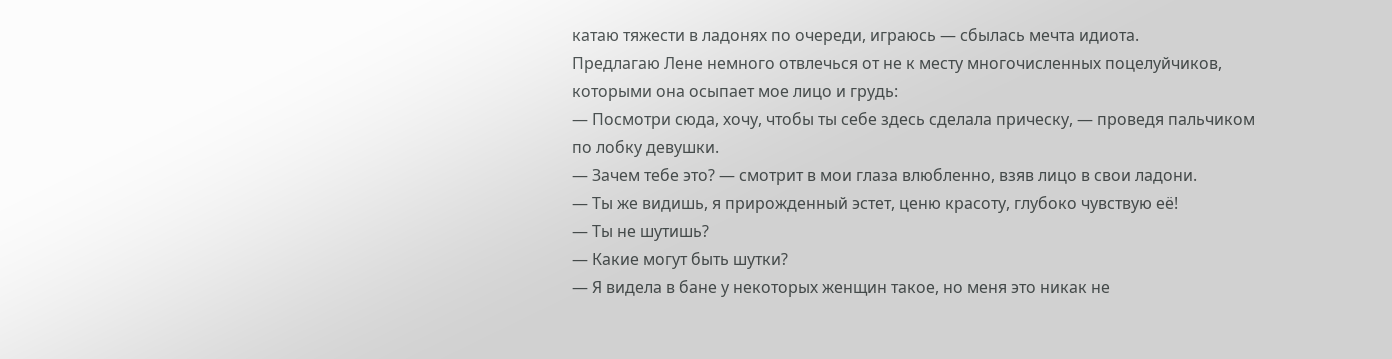катаю тяжести в ладонях по очереди, играюсь — сбылась мечта идиота.
Предлагаю Лене немного отвлечься от не к месту многочисленных поцелуйчиков, которыми она осыпает мое лицо и грудь:
— Посмотри сюда, хочу, чтобы ты себе здесь сделала прическу, — проведя пальчиком по лобку девушки.
— Зачем тебе это? — смотрит в мои глаза влюбленно, взяв лицо в свои ладони.
— Ты же видишь, я прирожденный эстет, ценю красоту, глубоко чувствую её!
— Ты не шутишь?
— Какие могут быть шутки?
— Я видела в бане у некоторых женщин такое, но меня это никак не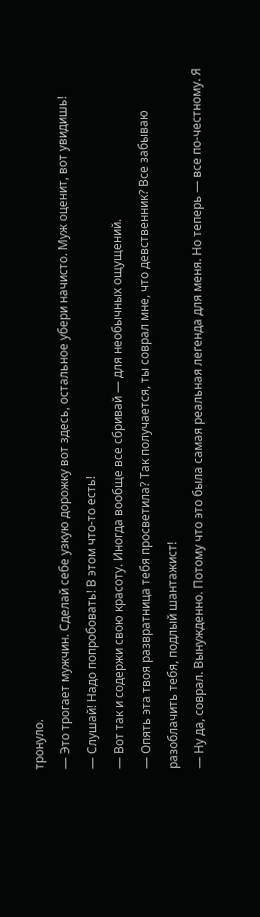тронуло.
— Это трогает мужчин. Сделай себе узкую дорожку вот здесь, остальное убери начисто. Муж оценит, вот увидишь!
— Слушай! Надо попробовать! В этом что-то есть!
— Вот так и содержи свою красоту. Иногда вообще все сбривай — для необычных ощущений.
— Опять эта твоя развратница тебя просветила? Так получается, ты соврал мне, что девственник? Все забываю разоблачить тебя, подлый шантажист!
— Ну да, соврал. Вынужденно. Потому что это была самая реальная легенда для меня. Но теперь — все по-честному. Я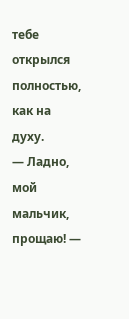тебе открылся полностью, как на духу.
— Ладно, мой мальчик, прощаю! —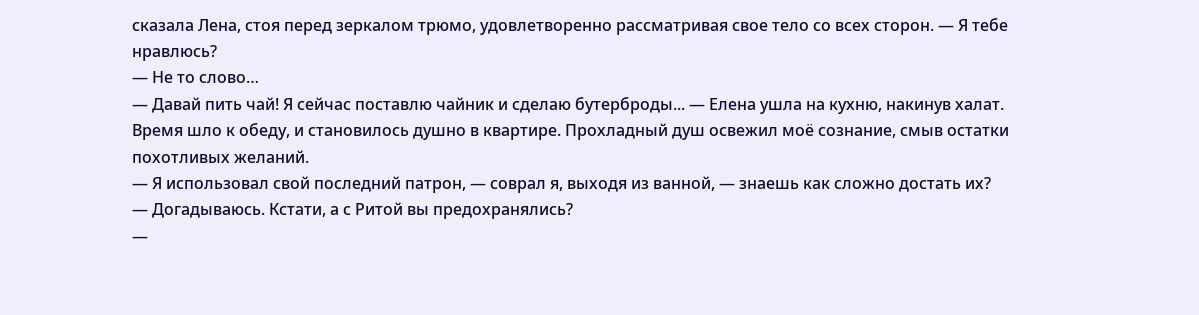сказала Лена, стоя перед зеркалом трюмо, удовлетворенно рассматривая свое тело со всех сторон. — Я тебе нравлюсь?
— Не то слово…
— Давай пить чай! Я сейчас поставлю чайник и сделаю бутерброды... — Елена ушла на кухню, накинув халат.
Время шло к обеду, и становилось душно в квартире. Прохладный душ освежил моё сознание, смыв остатки похотливых желаний.
— Я использовал свой последний патрон, — соврал я, выходя из ванной, — знаешь как сложно достать их?
— Догадываюсь. Кстати, а с Ритой вы предохранялись?
—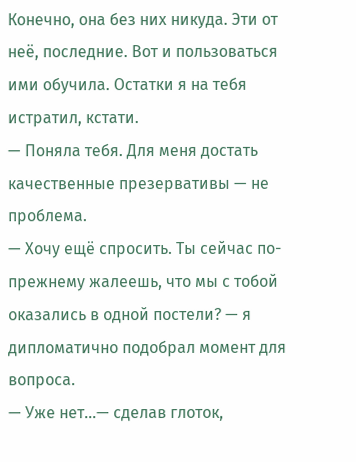Конечно, она без них никуда. Эти от неё, последние. Вот и пользоваться ими обучила. Остатки я на тебя истратил, кстати.
— Поняла тебя. Для меня достать качественные презервативы — не проблема.
— Хочу ещё спросить. Ты сейчас по-прежнему жалеешь, что мы с тобой оказались в одной постели? — я дипломатично подобрал момент для вопроса.
— Уже нет...— сделав глоток,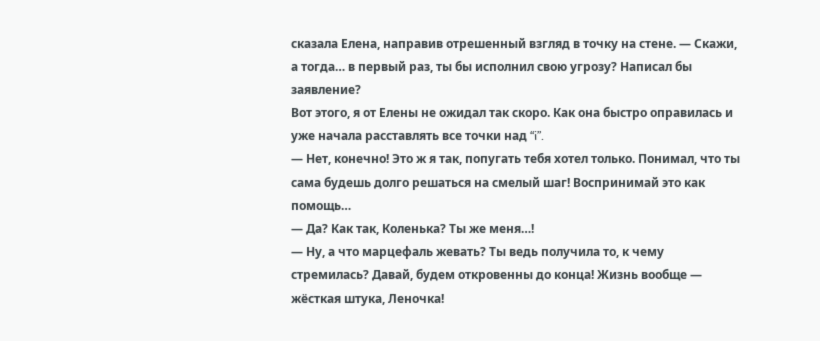сказала Елена, направив отрешенный взгляд в точку на стене. — Скажи, а тогда… в первый раз, ты бы исполнил свою угрозу? Написал бы заявление?
Вот этого, я от Елены не ожидал так скоро. Как она быстро оправилась и уже начала расставлять все точки над “i”.
— Нет, конечно! Это ж я так, попугать тебя хотел только. Понимал, что ты сама будешь долго решаться на смелый шаг! Воспринимай это как помощь…
— Да? Как так, Коленька? Ты же меня…!
— Ну, а что марцефаль жевать? Ты ведь получила то, к чему стремилась? Давай, будем откровенны до конца! Жизнь вообще — жёсткая штука, Леночка!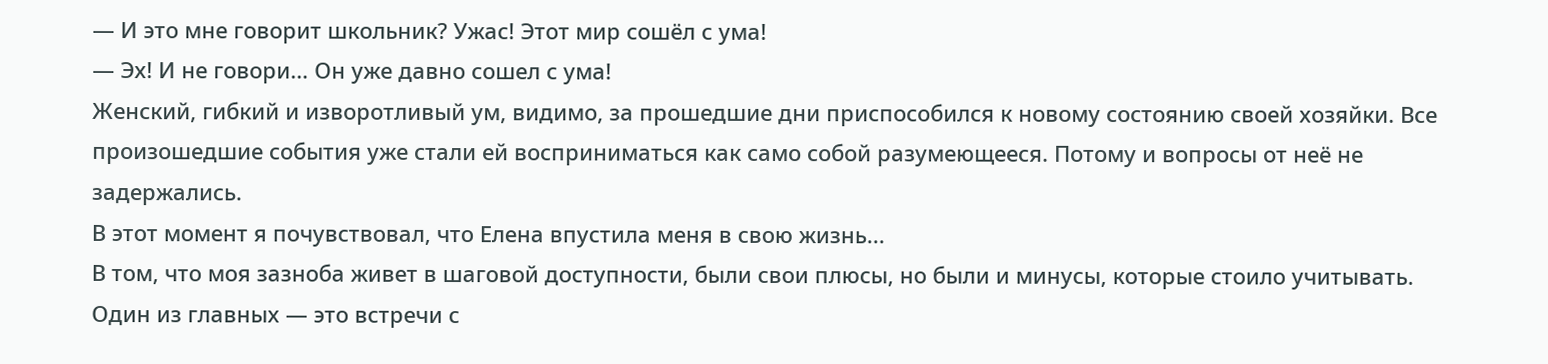— И это мне говорит школьник? Ужас! Этот мир сошёл с ума!
— Эх! И не говори… Он уже давно сошел с ума!
Женский, гибкий и изворотливый ум, видимо, за прошедшие дни приспособился к новому состоянию своей хозяйки. Все произошедшие события уже стали ей восприниматься как само собой разумеющееся. Потому и вопросы от неё не задержались.
В этот момент я почувствовал, что Елена впустила меня в свою жизнь...
В том, что моя зазноба живет в шаговой доступности, были свои плюсы, но были и минусы, которые стоило учитывать. Один из главных — это встречи с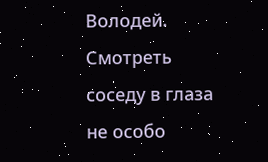Володей. Смотреть соседу в глаза не особо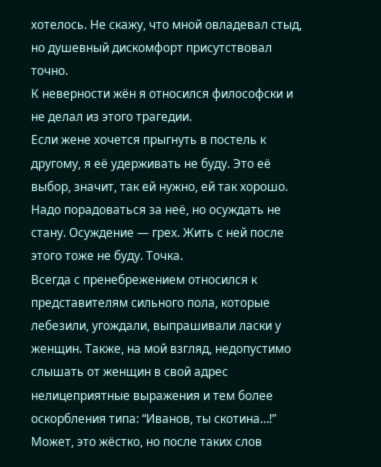хотелось. Не скажу, что мной овладевал стыд, но душевный дискомфорт присутствовал точно.
К неверности жён я относился философски и не делал из этого трагедии.
Если жене хочется прыгнуть в постель к другому, я её удерживать не буду. Это её выбор, значит, так ей нужно, ей так хорошо. Надо порадоваться за неё, но осуждать не стану. Осуждение — грех. Жить с ней после этого тоже не буду. Точка.
Всегда с пренебрежением относился к представителям сильного пола, которые лебезили, угождали, выпрашивали ласки у женщин. Также, на мой взгляд, недопустимо слышать от женщин в свой адрес нелицеприятные выражения и тем более оскорбления типа: “Иванов, ты скотина…!”
Может, это жёстко, но после таких слов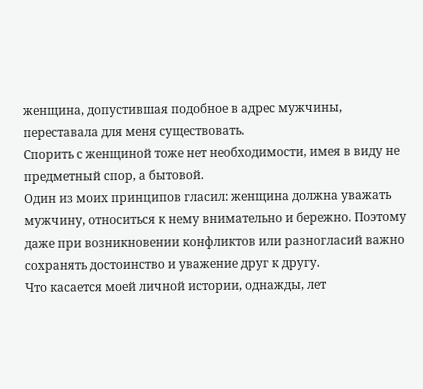женщина, допустившая подобное в адрес мужчины, переставала для меня существовать.
Спорить с женщиной тоже нет необходимости, имея в виду не предметный спор, а бытовой.
Один из моих принципов гласил: женщина должна уважать мужчину, относиться к нему внимательно и бережно. Поэтому даже при возникновении конфликтов или разногласий важно сохранять достоинство и уважение друг к другу.
Что касается моей личной истории, однажды, лет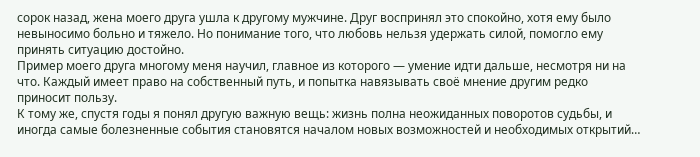сорок назад, жена моего друга ушла к другому мужчине. Друг воспринял это спокойно, хотя ему было невыносимо больно и тяжело. Но понимание того, что любовь нельзя удержать силой, помогло ему принять ситуацию достойно.
Пример моего друга многому меня научил, главное из которого — умение идти дальше, несмотря ни на что. Каждый имеет право на собственный путь, и попытка навязывать своё мнение другим редко приносит пользу.
К тому же, спустя годы я понял другую важную вещь: жизнь полна неожиданных поворотов судьбы, и иногда самые болезненные события становятся началом новых возможностей и необходимых открытий…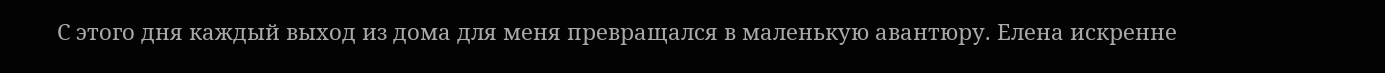С этого дня каждый выход из дома для меня превращался в маленькую авантюру. Елена искренне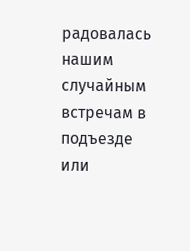радовалась нашим случайным встречам в подъезде или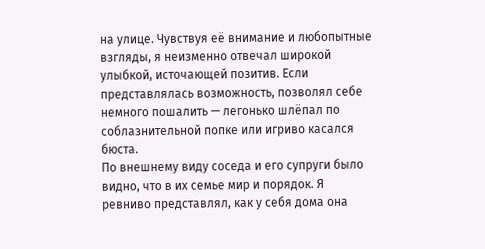на улице. Чувствуя её внимание и любопытные взгляды, я неизменно отвечал широкой улыбкой, источающей позитив. Если представлялась возможность, позволял себе немного пошалить — легонько шлёпал по соблазнительной попке или игриво касался бюста.
По внешнему виду соседа и его супруги было видно, что в их семье мир и порядок. Я ревниво представлял, как у себя дома она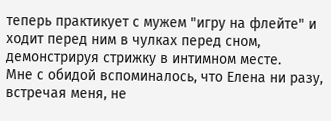теперь практикует с мужем "игру на флейте" и ходит перед ним в чулках перед сном, демонстрируя стрижку в интимном месте.
Мне с обидой вспоминалось, что Елена ни разу, встречая меня, не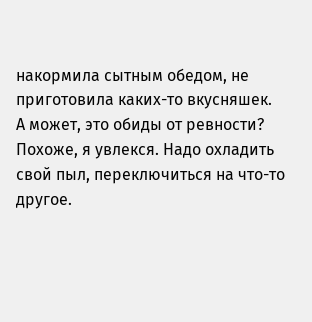накормила сытным обедом, не приготовила каких-то вкусняшек.
А может, это обиды от ревности? Похоже, я увлекся. Надо охладить свой пыл, переключиться на что-то другое.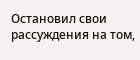Остановил свои рассуждения на том,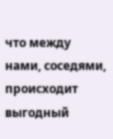что между нами, соседями, происходит выгодный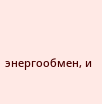энергообмен, и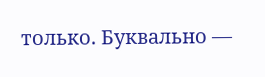только. Буквально —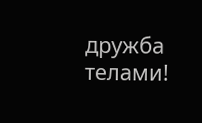дружба телами!